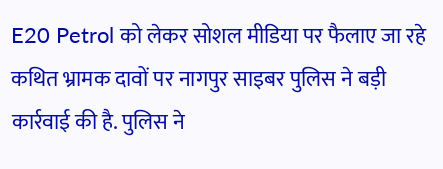E20 Petrol को लेकर सोशल मीडिया पर फैलाए जा रहे कथित भ्रामक दावों पर नागपुर साइबर पुलिस ने बड़ी कार्रवाई की है. पुलिस ने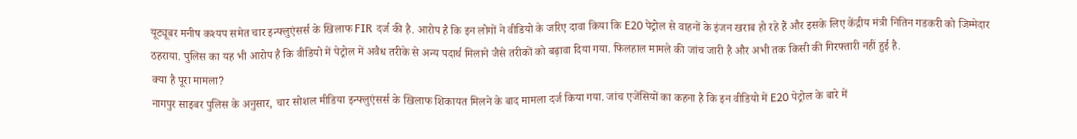यूट्यूबर मनीष कश्यप समेत चार इन्फ्लुएंसर्स के खिलाफ FIR दर्ज की है. आरोप है कि इन लोगों ने वीडियो के जरिए दावा किया कि E20 पेट्रोल से वाहनों के इंजन खराब हो रहे हैं और इसके लिए केंद्रीय मंत्री नितिन गडकरी को जिम्मेदार ठहराया. पुलिस का यह भी आरोप है कि वीडियो में पेट्रोल में अवैध तरीके से अन्य पदार्थ मिलाने जैसे तरीकों को बढ़ावा दिया गया. फिलहाल मामले की जांच जारी है और अभी तक किसी की गिरफ्तारी नहीं हुई है.
क्या है पूरा मामला?
नागपुर साइबर पुलिस के अनुसार, चार सोशल मीडिया इन्फ्लुएंसर्स के खिलाफ शिकायत मिलने के बाद मामला दर्ज किया गया. जांच एजेंसियों का कहना है कि इन वीडियो में E20 पेट्रोल के बारे में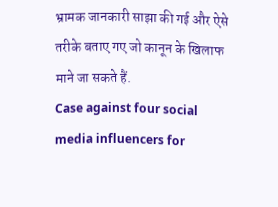भ्रामक जानकारी साझा की गई और ऐसे तरीके बताए गए जो कानून के खिलाफ माने जा सकते हैं.
Case against four social media influencers for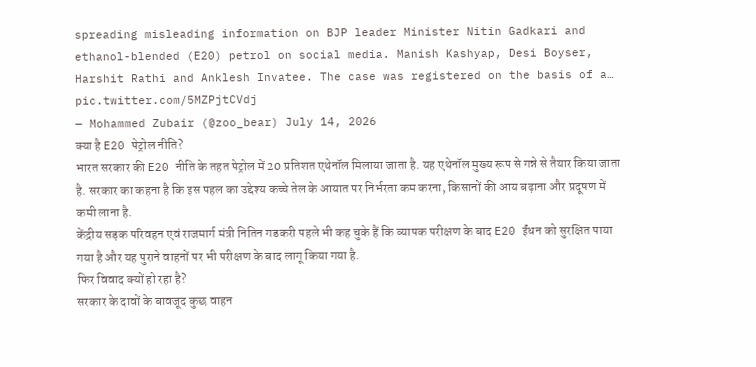spreading misleading information on BJP leader Minister Nitin Gadkari and ethanol-blended (E20) petrol on social media. Manish Kashyap, Desi Boyser, Harshit Rathi and Anklesh Invatee. The case was registered on the basis of a… pic.twitter.com/5MZPjtCVdj
— Mohammed Zubair (@zoo_bear) July 14, 2026
क्या है E20 पेट्रोल नीति?
भारत सरकार की E20 नीति के तहत पेट्रोल में 20 प्रतिशत एथेनॉल मिलाया जाता है. यह एथेनॉल मुख्य रूप से गन्ने से तैयार किया जाता है. सरकार का कहना है कि इस पहल का उद्देश्य कच्चे तेल के आयात पर निर्भरता कम करना, किसानों की आय बढ़ाना और प्रदूषण में कमी लाना है.
केंद्रीय सड़क परिवहन एवं राजमार्ग मंत्री नितिन गडकरी पहले भी कह चुके हैं कि व्यापक परीक्षण के बाद E20 ईंधन को सुरक्षित पाया गया है और यह पुराने वाहनों पर भी परीक्षण के बाद लागू किया गया है.
फिर विवाद क्यों हो रहा है?
सरकार के दावों के बावजूद कुछ वाहन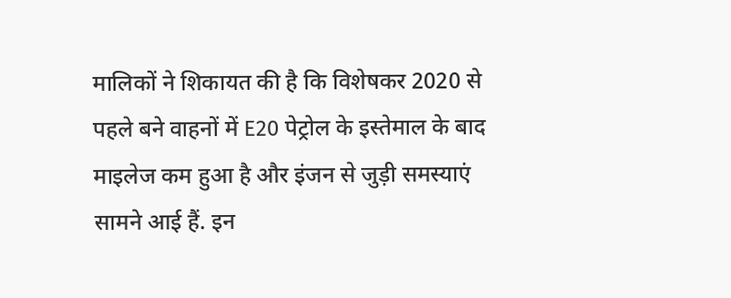मालिकों ने शिकायत की है कि विशेषकर 2020 से पहले बने वाहनों में E20 पेट्रोल के इस्तेमाल के बाद माइलेज कम हुआ है और इंजन से जुड़ी समस्याएं सामने आई हैं. इन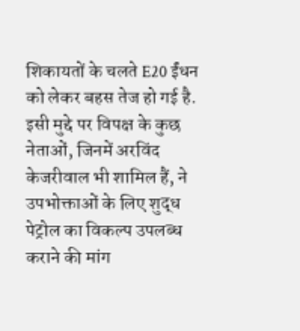शिकायतों के चलते E20 ईंधन को लेकर बहस तेज हो गई है.
इसी मुद्दे पर विपक्ष के कुछ नेताओं, जिनमें अरविंद केजरीवाल भी शामिल हैं, ने उपभोक्ताओं के लिए शुद्ध पेट्रोल का विकल्प उपलब्ध कराने की मांग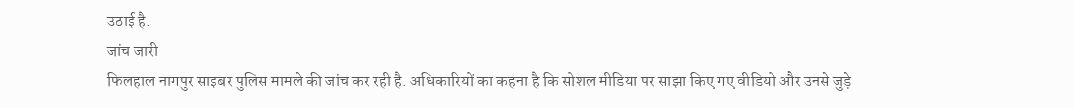उठाई है.
जांच जारी
फिलहाल नागपुर साइबर पुलिस मामले की जांच कर रही है. अधिकारियों का कहना है कि सोशल मीडिया पर साझा किए गए वीडियो और उनसे जुड़े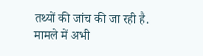तथ्यों की जांच की जा रही है. मामले में अभी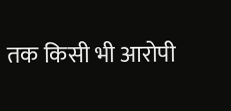तक किसी भी आरोपी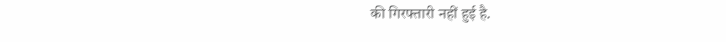की गिरफ्तारी नहीं हुई है.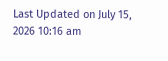Last Updated on July 15, 2026 10:16 am